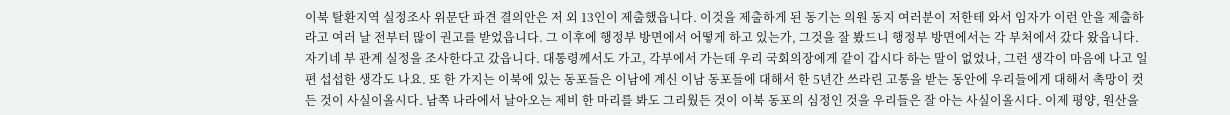이북 탈환지역 실정조사 위문단 파견 결의안은 저 외 13인이 제출했읍니다. 이것을 제출하게 된 동기는 의원 동지 여러분이 저한테 와서 임자가 이런 안을 제출하라고 여러 날 전부터 많이 권고를 받었읍니다. 그 이후에 행정부 방면에서 어떻게 하고 있는가, 그것을 잘 봤드니 행정부 방면에서는 각 부처에서 갔다 왔읍니다. 자기네 부 관계 실정을 조사한다고 갔읍니다. 대통령께서도 가고, 각부에서 가는데 우리 국회의장에게 같이 갑시다 하는 말이 없었나, 그런 생각이 마음에 나고 일편 섭섭한 생각도 나요. 또 한 가지는 이북에 있는 동포들은 이남에 계신 이남 동포들에 대해서 한 5년간 쓰라린 고통을 받는 동안에 우리들에게 대해서 촉망이 컷든 것이 사실이올시다. 남쪽 나라에서 날아오는 제비 한 마리를 봐도 그리웠든 것이 이북 동포의 심정인 것을 우리들은 잘 아는 사실이올시다. 이제 평양, 원산을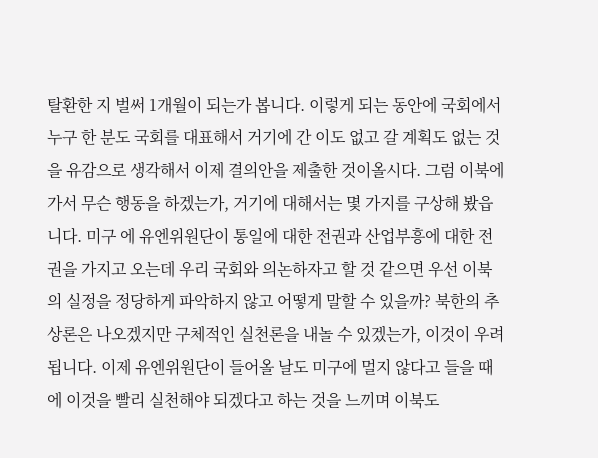탈환한 지 벌써 1개월이 되는가 봅니다. 이렇게 되는 동안에 국회에서 누구 한 분도 국회를 대표해서 거기에 간 이도 없고 갈 계획도 없는 것을 유감으로 생각해서 이제 결의안을 제출한 것이올시다. 그럼 이북에 가서 무슨 행동을 하겠는가, 거기에 대해서는 몇 가지를 구상해 봤읍니다. 미구 에 유엔위원단이 통일에 대한 전권과 산업부흥에 대한 전권을 가지고 오는데 우리 국회와 의논하자고 할 것 같으면 우선 이북의 실정을 정당하게 파악하지 않고 어떻게 말할 수 있을까? 북한의 추상론은 나오겠지만 구체적인 실천론을 내놀 수 있겠는가, 이것이 우려됩니다. 이제 유엔위원단이 들어올 날도 미구에 멀지 않다고 들을 때에 이것을 빨리 실천해야 되겠다고 하는 것을 느끼며 이북도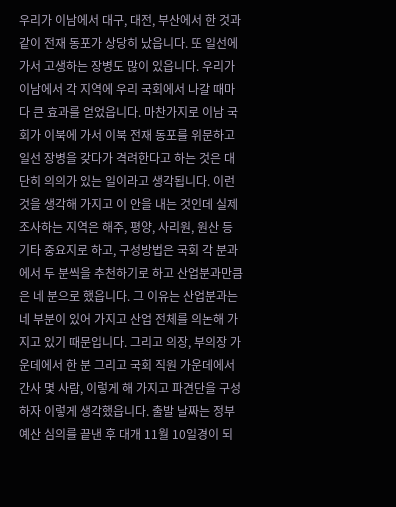우리가 이남에서 대구, 대전, 부산에서 한 것과 같이 전재 동포가 상당히 났읍니다. 또 일선에 가서 고생하는 장병도 많이 있읍니다. 우리가 이남에서 각 지역에 우리 국회에서 나갈 때마다 큰 효과를 얻었읍니다. 마찬가지로 이남 국회가 이북에 가서 이북 전재 동포를 위문하고 일선 장병을 갖다가 격려한다고 하는 것은 대단히 의의가 있는 일이라고 생각됩니다. 이런 것을 생각해 가지고 이 안을 내는 것인데 실제 조사하는 지역은 해주, 평양, 사리원, 원산 등 기타 중요지로 하고, 구성방법은 국회 각 분과에서 두 분씩을 추천하기로 하고 산업분과만큼은 네 분으로 했읍니다. 그 이유는 산업분과는 네 부분이 있어 가지고 산업 전체를 의논해 가지고 있기 때문입니다. 그리고 의장, 부의장 가운데에서 한 분 그리고 국회 직원 가운데에서 간사 몇 사람, 이렇게 해 가지고 파견단을 구성하자 이렇게 생각했읍니다. 출발 날짜는 정부 예산 심의를 끝낸 후 대개 11월 10일경이 되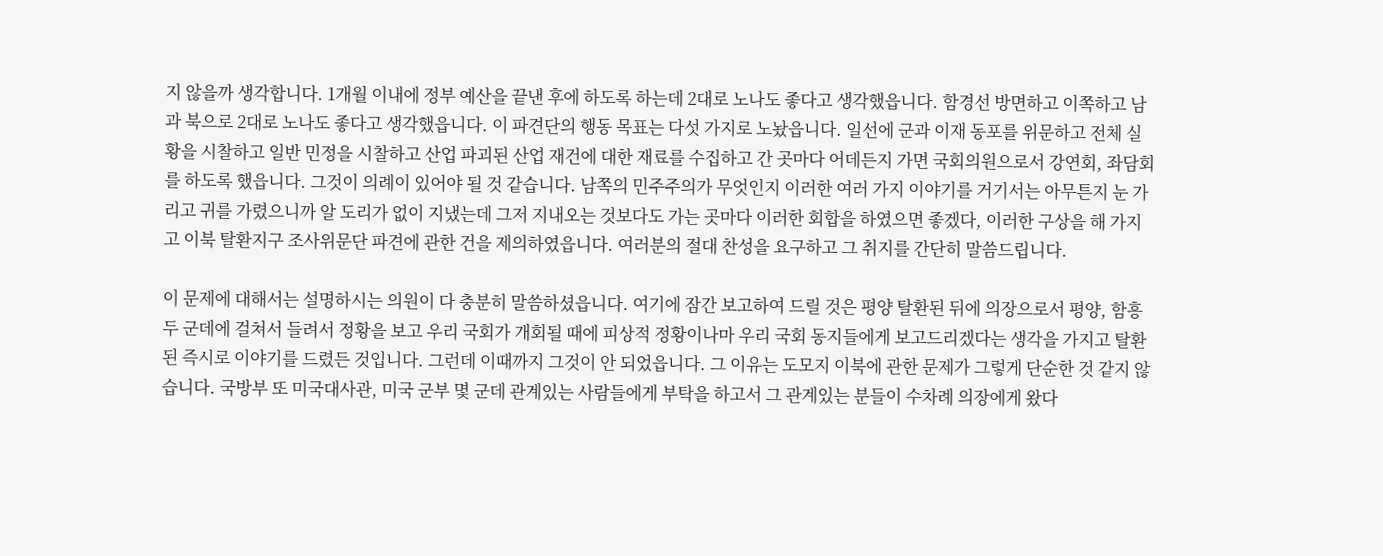지 않을까 생각합니다. 1개월 이내에 정부 예산을 끝낸 후에 하도록 하는데 2대로 노나도 좋다고 생각했읍니다. 함경선 방면하고 이쪽하고 남과 북으로 2대로 노나도 좋다고 생각했읍니다. 이 파견단의 행동 목표는 다섯 가지로 노놨읍니다. 일선에 군과 이재 동포를 위문하고 전체 실황을 시찰하고 일반 민정을 시찰하고 산업 파괴된 산업 재건에 대한 재료를 수집하고 간 곳마다 어데든지 가면 국회의원으로서 강연회, 좌담회를 하도록 했읍니다. 그것이 의례이 있어야 될 것 같습니다. 남쪽의 민주주의가 무엇인지 이러한 여러 가지 이야기를 거기서는 아무튼지 눈 가리고 귀를 가렸으니까 알 도리가 없이 지냈는데 그저 지내오는 것보다도 가는 곳마다 이러한 회합을 하였으면 좋겠다, 이러한 구상을 해 가지고 이북 탈환지구 조사위문단 파견에 관한 건을 제의하였읍니다. 여러분의 절대 찬성을 요구하고 그 취지를 간단히 말씀드립니다.

이 문제에 대해서는 설명하시는 의원이 다 충분히 말씀하셨읍니다. 여기에 잠간 보고하여 드릴 것은 평양 탈환된 뒤에 의장으로서 평양, 함흥 두 군데에 걸쳐서 들려서 정황을 보고 우리 국회가 개회될 때에 피상적 정황이나마 우리 국회 동지들에게 보고드리겠다는 생각을 가지고 탈환된 즉시로 이야기를 드렸든 것입니다. 그런데 이때까지 그것이 안 되었읍니다. 그 이유는 도모지 이북에 관한 문제가 그렇게 단순한 것 같지 않습니다. 국방부 또 미국대사관, 미국 군부 몇 군데 관계있는 사람들에게 부탁을 하고서 그 관계있는 분들이 수차례 의장에게 왔다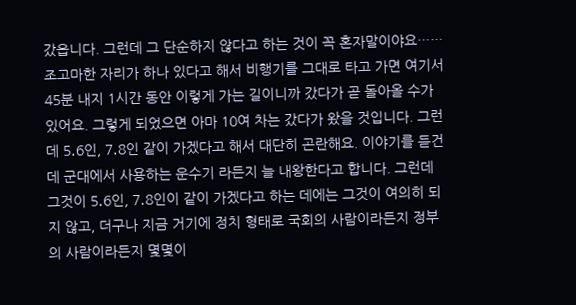갔읍니다. 그런데 그 단순하지 않다고 하는 것이 꼭 혼자말이야요…… 조고마한 자리가 하나 있다고 해서 비행기를 그대로 타고 가면 여기서 45분 내지 1시간 동안 이렇게 가는 길이니까 갔다가 곧 돌아올 수가 있어요. 그렇게 되었으면 아마 10여 차는 갔다가 왔을 것입니다. 그런데 5․6인, 7․8인 같이 가겠다고 해서 대단히 곤란해요. 이야기를 듣건데 군대에서 사용하는 운수기 라든지 늘 내왕한다고 합니다. 그런데 그것이 5․6인, 7․8인이 같이 가겠다고 하는 데에는 그것이 여의히 되지 않고, 더구나 지금 거기에 정치 형태로 국회의 사람이라든지 정부의 사람이라든지 몇몇이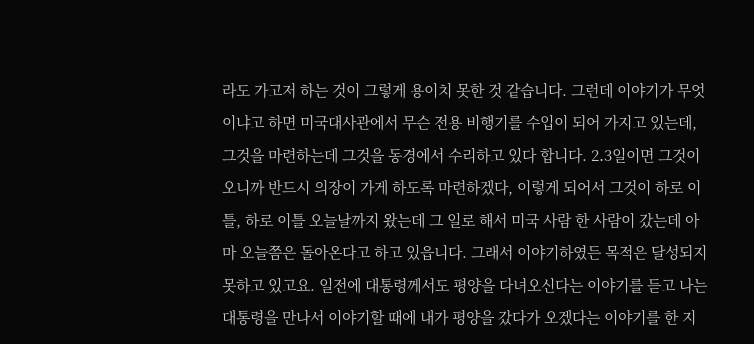라도 가고저 하는 것이 그렇게 용이치 못한 것 같습니다. 그런데 이야기가 무엇이냐고 하면 미국대사관에서 무슨 전용 비행기를 수입이 되어 가지고 있는데, 그것을 마련하는데 그것을 동경에서 수리하고 있다 합니다. 2․3일이면 그것이 오니까 반드시 의장이 가게 하도록 마련하겠다, 이렇게 되어서 그것이 하로 이틀, 하로 이틀 오늘날까지 왔는데 그 일로 해서 미국 사람 한 사람이 갔는데 아마 오늘쯤은 돌아온다고 하고 있읍니다. 그래서 이야기하였든 목적은 달성되지 못하고 있고요. 일전에 대통령께서도 평양을 다녀오신다는 이야기를 듣고 나는 대통령을 만나서 이야기할 때에 내가 평양을 갔다가 오겠다는 이야기를 한 지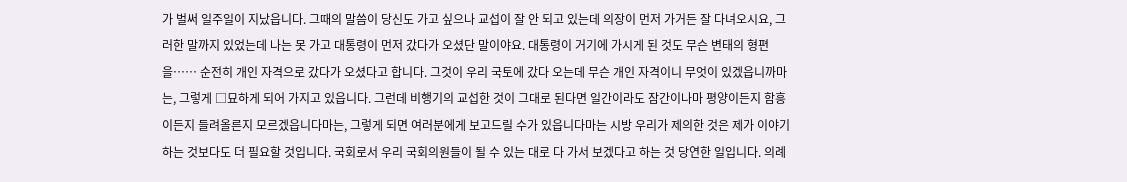가 벌써 일주일이 지났읍니다. 그때의 말씀이 당신도 가고 싶으나 교섭이 잘 안 되고 있는데 의장이 먼저 가거든 잘 다녀오시요, 그러한 말까지 있었는데 나는 못 가고 대통령이 먼저 갔다가 오셨단 말이야요. 대통령이 거기에 가시게 된 것도 무슨 변태의 형편을…… 순전히 개인 자격으로 갔다가 오셨다고 합니다. 그것이 우리 국토에 갔다 오는데 무슨 개인 자격이니 무엇이 있겠읍니까마는, 그렇게 □묘하게 되어 가지고 있읍니다. 그런데 비행기의 교섭한 것이 그대로 된다면 일간이라도 잠간이나마 평양이든지 함흥이든지 들려올른지 모르겠읍니다마는, 그렇게 되면 여러분에게 보고드릴 수가 있읍니다마는 시방 우리가 제의한 것은 제가 이야기하는 것보다도 더 필요할 것입니다. 국회로서 우리 국회의원들이 될 수 있는 대로 다 가서 보겠다고 하는 것 당연한 일입니다. 의례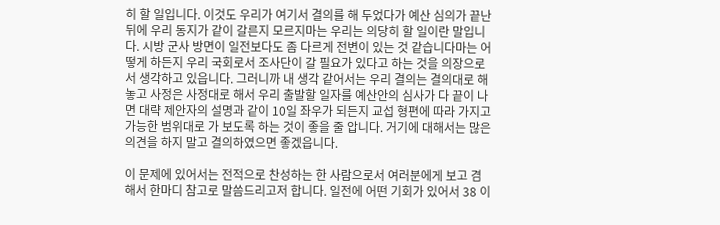히 할 일입니다. 이것도 우리가 여기서 결의를 해 두었다가 예산 심의가 끝난 뒤에 우리 동지가 같이 갈른지 모르지마는 우리는 의당히 할 일이란 말입니다. 시방 군사 방면이 일전보다도 좀 다르게 전변이 있는 것 같습니다마는 어떻게 하든지 우리 국회로서 조사단이 갈 필요가 있다고 하는 것을 의장으로서 생각하고 있읍니다. 그러니까 내 생각 같어서는 우리 결의는 결의대로 해놓고 사정은 사정대로 해서 우리 출발할 일자를 예산안의 심사가 다 끝이 나면 대략 제안자의 설명과 같이 10일 좌우가 되든지 교섭 형편에 따라 가지고 가능한 범위대로 가 보도록 하는 것이 좋을 줄 압니다. 거기에 대해서는 많은 의견을 하지 말고 결의하였으면 좋겠읍니다.

이 문제에 있어서는 전적으로 찬성하는 한 사람으로서 여러분에게 보고 겸 해서 한마디 참고로 말씀드리고저 합니다. 일전에 어떤 기회가 있어서 38 이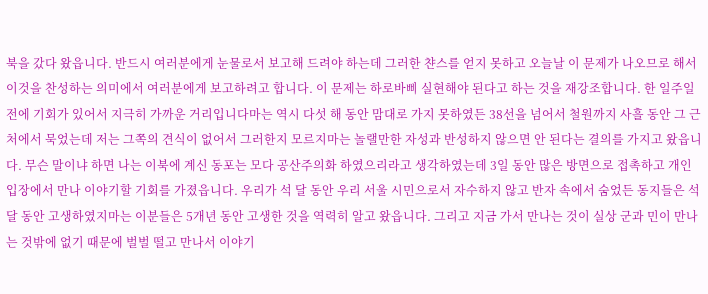북을 갔다 왔읍니다. 반드시 여러분에게 눈물로서 보고해 드려야 하는데 그러한 챤스를 얻지 못하고 오늘날 이 문제가 나오므로 해서 이것을 찬성하는 의미에서 여러분에게 보고하려고 합니다. 이 문제는 하로바삐 실현해야 된다고 하는 것을 재강조합니다. 한 일주일 전에 기회가 있어서 지극히 가까운 거리입니다마는 역시 다섯 해 동안 맘대로 가지 못하였든 38선을 넘어서 철원까지 사흘 동안 그 근처에서 묵었는데 저는 그쪽의 견식이 없어서 그러한지 모르지마는 놀랠만한 자성과 반성하지 않으면 안 된다는 결의를 가지고 왔읍니다. 무슨 말이냐 하면 나는 이북에 계신 동포는 모다 공산주의화 하였으리라고 생각하였는데 3일 동안 많은 방면으로 접촉하고 개인 입장에서 만나 이야기할 기회를 가졌읍니다. 우리가 석 달 동안 우리 서울 시민으로서 자수하지 않고 반자 속에서 숨었든 동지들은 석 달 동안 고생하였지마는 이분들은 5개년 동안 고생한 것을 역력히 알고 왔읍니다. 그리고 지금 가서 만나는 것이 실상 군과 민이 만나는 것밖에 없기 때문에 벌벌 떨고 만나서 이야기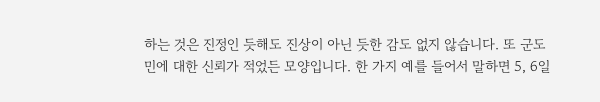하는 것은 진정인 듯해도 진상이 아닌 듯한 감도 없지 않습니다. 또 군도 민에 대한 신뢰가 적었든 모양입니다. 한 가지 예를 들어서 말하면 5, 6일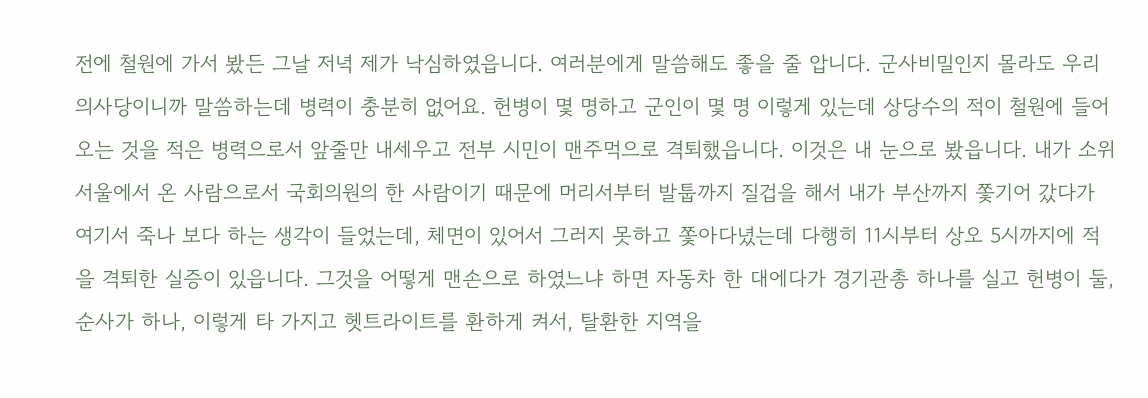전에 철원에 가서 봤든 그날 저녁 제가 낙심하였읍니다. 여러분에게 말씀해도 좋을 줄 압니다. 군사비밀인지 몰라도 우리 의사당이니까 말씀하는데 병력이 충분히 없어요. 헌병이 몇 명하고 군인이 몇 명 이렇게 있는데 상당수의 적이 철원에 들어오는 것을 적은 병력으로서 앞줄만 내세우고 전부 시민이 맨주먹으로 격퇴했읍니다. 이것은 내 눈으로 봤읍니다. 내가 소위 서울에서 온 사람으로서 국회의원의 한 사람이기 때문에 머리서부터 발툽까지 질겁을 해서 내가 부산까지 쫓기어 갔다가 여기서 죽나 보다 하는 생각이 들었는데, 체면이 있어서 그러지 못하고 쫓아다녔는데 다행히 11시부터 상오 5시까지에 적을 격퇴한 실증이 있읍니다. 그것을 어떻게 맨손으로 하였느냐 하면 자동차 한 대에다가 경기관총 하나를 실고 헌병이 둘, 순사가 하나, 이렇게 타 가지고 헷트라이트를 환하게 켜서, 탈환한 지역을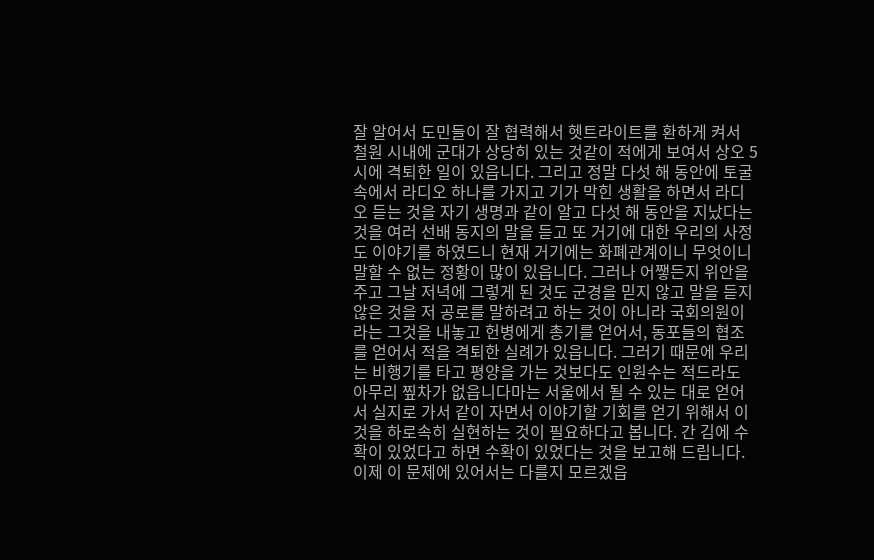잘 알어서 도민들이 잘 협력해서 헷트라이트를 환하게 켜서 철원 시내에 군대가 상당히 있는 것같이 적에게 보여서 상오 5시에 격퇴한 일이 있읍니다. 그리고 정말 다섯 해 동안에 토굴 속에서 라디오 하나를 가지고 기가 막힌 생활을 하면서 라디오 듣는 것을 자기 생명과 같이 알고 다섯 해 동안을 지났다는 것을 여러 선배 동지의 말을 듣고 또 거기에 대한 우리의 사정도 이야기를 하였드니 현재 거기에는 화폐관계이니 무엇이니 말할 수 없는 정황이 많이 있읍니다. 그러나 어쨓든지 위안을 주고 그날 저녁에 그렇게 된 것도 군경을 믿지 않고 말을 듣지 않은 것을 저 공로를 말하려고 하는 것이 아니라 국회의원이라는 그것을 내놓고 헌병에게 총기를 얻어서, 동포들의 협조를 얻어서 적을 격퇴한 실례가 있읍니다. 그러기 때문에 우리는 비행기를 타고 평양을 가는 것보다도 인원수는 적드라도 아무리 찦차가 없읍니다마는 서울에서 될 수 있는 대로 얻어서 실지로 가서 같이 자면서 이야기할 기회를 얻기 위해서 이것을 하로속히 실현하는 것이 필요하다고 봅니다. 간 김에 수확이 있었다고 하면 수확이 있었다는 것을 보고해 드립니다. 이제 이 문제에 있어서는 다를지 모르겠읍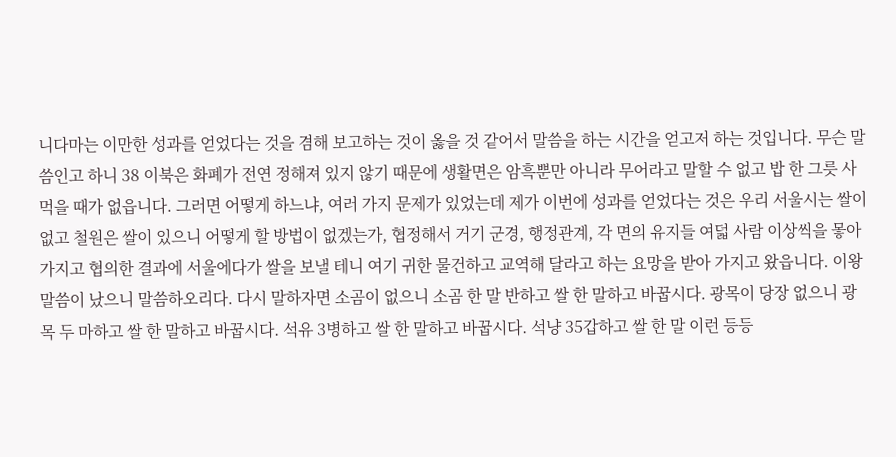니다마는 이만한 성과를 얻었다는 것을 겸해 보고하는 것이 옳을 것 같어서 말씀을 하는 시간을 얻고저 하는 것입니다. 무슨 말씀인고 하니 38 이북은 화폐가 전연 정해져 있지 않기 때문에 생활면은 암흑뿐만 아니라 무어라고 말할 수 없고 밥 한 그릇 사 먹을 때가 없읍니다. 그러면 어떻게 하느냐, 여러 가지 문제가 있었는데 제가 이번에 성과를 얻었다는 것은 우리 서울시는 쌀이 없고 철원은 쌀이 있으니 어떻게 할 방법이 없겠는가, 협정해서 거기 군경, 행정관계, 각 면의 유지들 여덟 사람 이상씩을 뫃아 가지고 협의한 결과에 서울에다가 쌀을 보낼 테니 여기 귀한 물건하고 교역해 달라고 하는 요망을 받아 가지고 왔읍니다. 이왕 말씀이 났으니 말씀하오리다. 다시 말하자면 소곰이 없으니 소곰 한 말 반하고 쌀 한 말하고 바꿉시다. 광목이 당장 없으니 광목 두 마하고 쌀 한 말하고 바꿉시다. 석유 3병하고 쌀 한 말하고 바꿉시다. 석냥 35갑하고 쌀 한 말 이런 등등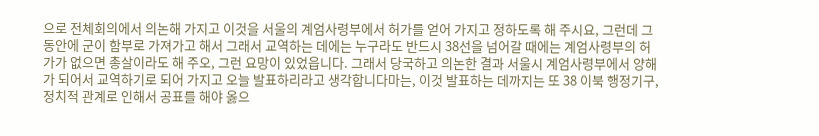으로 전체회의에서 의논해 가지고 이것을 서울의 계엄사령부에서 허가를 얻어 가지고 정하도록 해 주시요, 그런데 그동안에 군이 함부로 가져가고 해서 그래서 교역하는 데에는 누구라도 반드시 38선을 넘어갈 때에는 계엄사령부의 허가가 없으면 총살이라도 해 주오, 그런 요망이 있었읍니다. 그래서 당국하고 의논한 결과 서울시 계엄사령부에서 양해가 되어서 교역하기로 되어 가지고 오늘 발표하리라고 생각합니다마는, 이것 발표하는 데까지는 또 38 이북 행정기구, 정치적 관계로 인해서 공표를 해야 옳으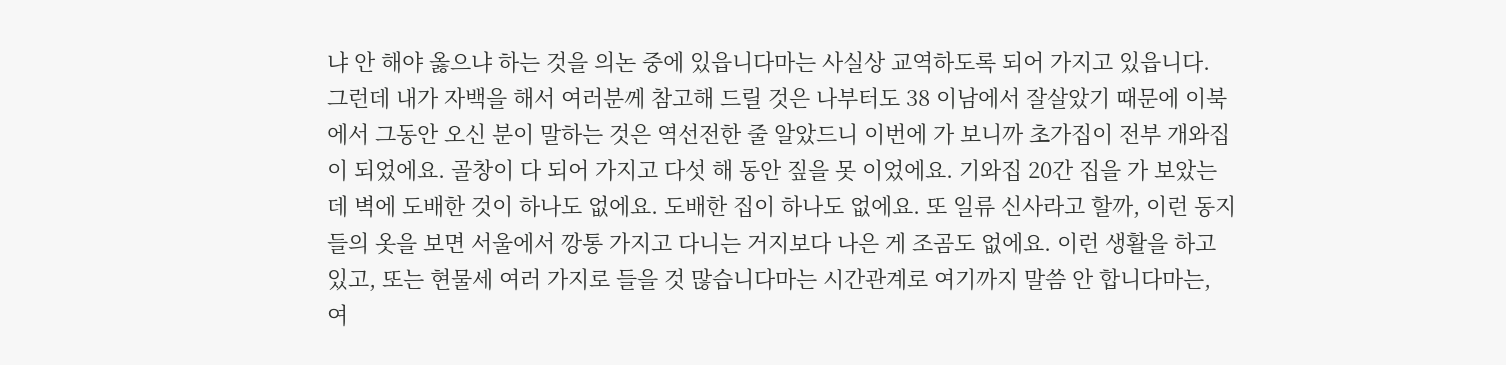냐 안 해야 옳으냐 하는 것을 의논 중에 있읍니다마는 사실상 교역하도록 되어 가지고 있읍니다. 그런데 내가 자백을 해서 여러분께 참고해 드릴 것은 나부터도 38 이남에서 잘살았기 때문에 이북에서 그동안 오신 분이 말하는 것은 역선전한 줄 알았드니 이번에 가 보니까 초가집이 전부 개와집이 되었에요. 골창이 다 되어 가지고 다섯 해 동안 짚을 못 이었에요. 기와집 20간 집을 가 보았는데 벽에 도배한 것이 하나도 없에요. 도배한 집이 하나도 없에요. 또 일류 신사라고 할까, 이런 동지들의 옷을 보면 서울에서 깡통 가지고 다니는 거지보다 나은 게 조곰도 없에요. 이런 생활을 하고 있고, 또는 현물세 여러 가지로 들을 것 많습니다마는 시간관계로 여기까지 말씀 안 합니다마는, 여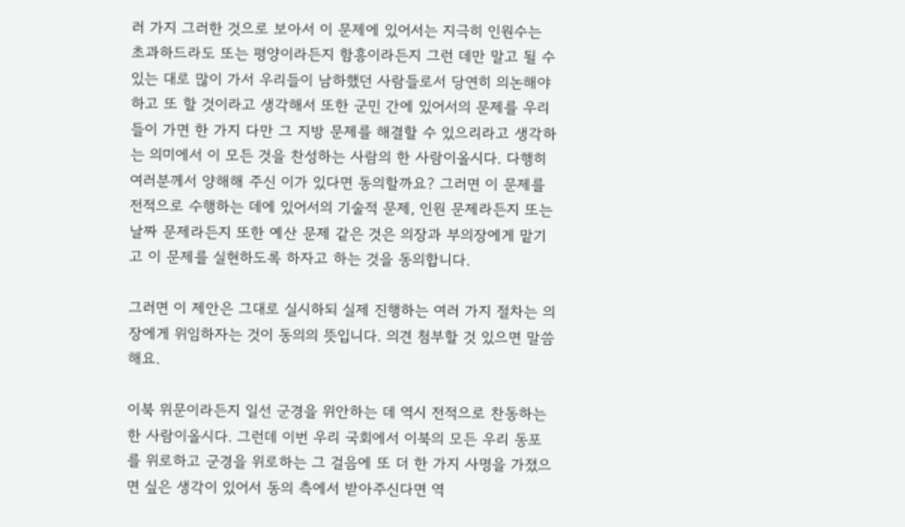러 가지 그러한 것으로 보아서 이 문제에 있어서는 지극히 인원수는 초과하드라도 또는 평양이라든지 함흥이라든지 그런 데만 말고 될 수 있는 대로 많이 가서 우리들이 남하했던 사람들로서 당연히 의논해야 하고 또 할 것이라고 생각해서 또한 군민 간에 있어서의 문제를 우리들이 가면 한 가지 다만 그 지방 문제를 해결할 수 있으리라고 생각하는 의미에서 이 모든 것을 찬성하는 사람의 한 사람이올시다. 다행히 여러분께서 양해해 주신 이가 있다면 동의할까요? 그러면 이 문제를 전적으로 수행하는 데에 있어서의 기술적 문제, 인원 문제라든지 또는 날짜 문제라든지 또한 예산 문제 같은 것은 의장과 부의장에게 맡기고 이 문제를 실현하도록 하자고 하는 것을 동의합니다.

그러면 이 제안은 그대로 실시하되 실제 진행하는 여러 가지 절차는 의장에게 위임하자는 것이 동의의 뜻입니다. 의견 첨부할 것 있으면 말씀해요.

이북 위문이라든지 일선 군경을 위안하는 데 역시 전적으로 찬동하는 한 사람이올시다. 그런데 이번 우리 국회에서 이북의 모든 우리 동포를 위로하고 군경을 위로하는 그 걸음에 또 더 한 가지 사명을 가졌으면 싶은 생각이 있어서 동의 측에서 받아주신다면 역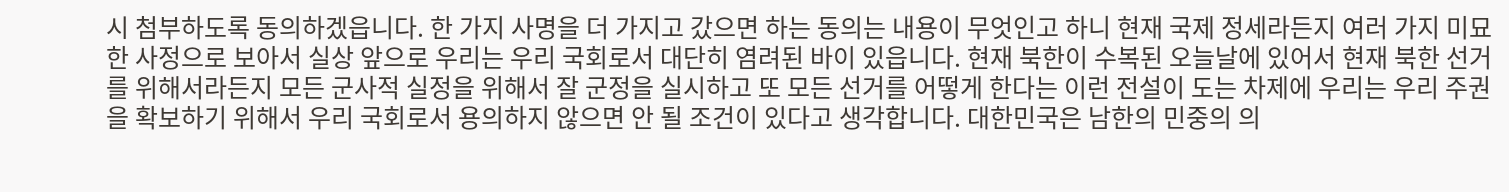시 첨부하도록 동의하겠읍니다. 한 가지 사명을 더 가지고 갔으면 하는 동의는 내용이 무엇인고 하니 현재 국제 정세라든지 여러 가지 미묘한 사정으로 보아서 실상 앞으로 우리는 우리 국회로서 대단히 염려된 바이 있읍니다. 현재 북한이 수복된 오늘날에 있어서 현재 북한 선거를 위해서라든지 모든 군사적 실정을 위해서 잘 군정을 실시하고 또 모든 선거를 어떻게 한다는 이런 전설이 도는 차제에 우리는 우리 주권을 확보하기 위해서 우리 국회로서 용의하지 않으면 안 될 조건이 있다고 생각합니다. 대한민국은 남한의 민중의 의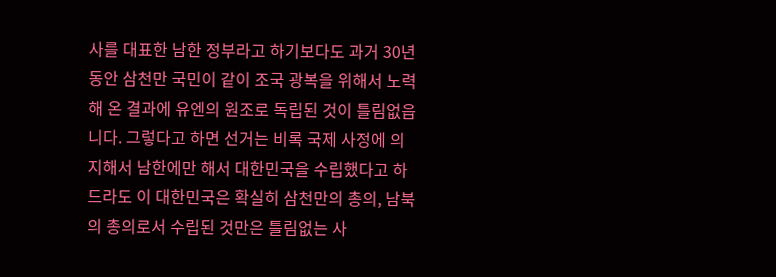사를 대표한 남한 정부라고 하기보다도 과거 30년 동안 삼천만 국민이 같이 조국 광복을 위해서 노력해 온 결과에 유엔의 원조로 독립된 것이 틀림없읍니다. 그렇다고 하면 선거는 비록 국제 사정에 의지해서 남한에만 해서 대한민국을 수립했다고 하드라도 이 대한민국은 확실히 삼천만의 총의, 남북의 총의로서 수립된 것만은 틀림없는 사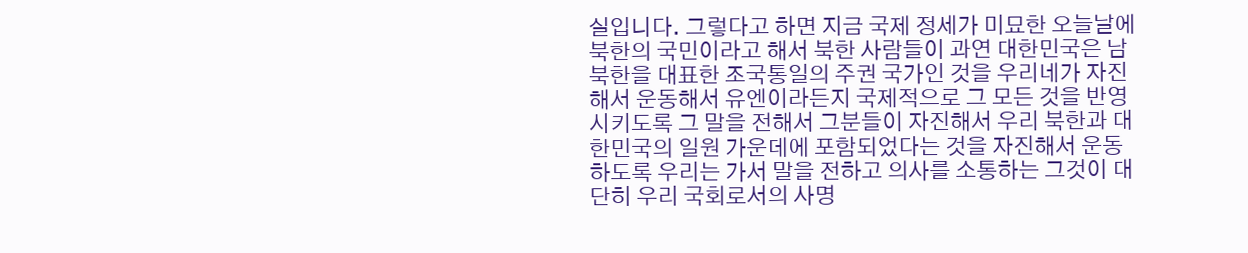실입니다. 그렇다고 하면 지금 국제 정세가 미묘한 오늘날에 북한의 국민이라고 해서 북한 사람들이 과연 대한민국은 남북한을 대표한 조국통일의 주권 국가인 것을 우리네가 자진해서 운동해서 유엔이라든지 국제적으로 그 모든 것을 반영시키도록 그 말을 전해서 그분들이 자진해서 우리 북한과 대한민국의 일원 가운데에 포함되었다는 것을 자진해서 운동하도록 우리는 가서 말을 전하고 의사를 소통하는 그것이 대단히 우리 국회로서의 사명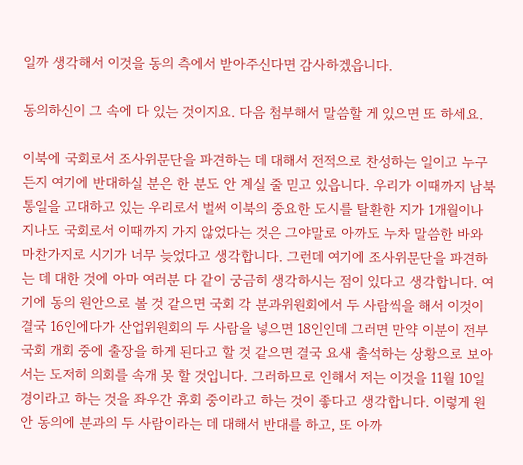일까 생각해서 이것을 동의 측에서 받아주신다면 감사하겠읍니다.

동의하신이 그 속에 다 있는 것이지요. 다음 첨부해서 말씀할 게 있으면 또 하세요.

이북에 국회로서 조사위문단을 파견하는 데 대해서 전적으로 찬성하는 일이고 누구든지 여기에 반대하실 분은 한 분도 안 계실 줄 믿고 있읍니다. 우리가 이때까지 남북통일을 고대하고 있는 우리로서 벌써 이북의 중요한 도시를 탈환한 지가 1개월이나 지나도 국회로서 이때까지 가지 않었다는 것은 그야말로 아까도 누차 말씀한 바와 마찬가지로 시기가 너무 늦었다고 생각합니다. 그런데 여기에 조사위문단을 파견하는 데 대한 것에 아마 여러분 다 같이 궁금히 생각하시는 점이 있다고 생각합니다. 여기에 동의 원안으로 볼 것 같으면 국회 각 분과위원회에서 두 사람씩을 해서 이것이 결국 16인에다가 산업위원회의 두 사람을 넣으면 18인인데 그러면 만약 이분이 전부 국회 개회 중에 출장을 하게 된다고 할 것 같으면 결국 요새 출석하는 상황으로 보아서는 도저히 의회를 속개 못 할 것입니다. 그러하므로 인해서 저는 이것을 11월 10일경이라고 하는 것을 좌우간 휴회 중이라고 하는 것이 좋다고 생각합니다. 이렇게 원안 동의에 분과의 두 사람이라는 데 대해서 반대를 하고, 또 아까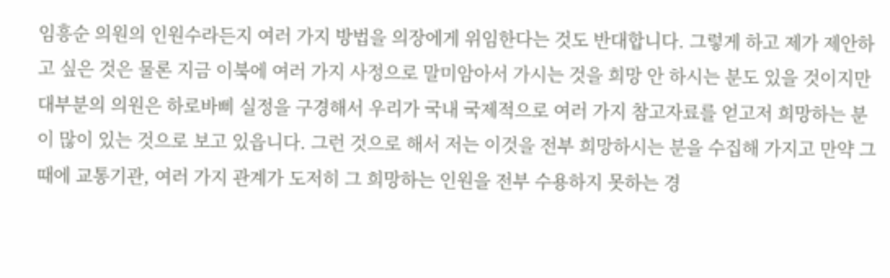임흥순 의원의 인원수라든지 여러 가지 방법을 의장에게 위임한다는 것도 반대합니다. 그렇게 하고 제가 제안하고 싶은 것은 물론 지금 이북에 여러 가지 사정으로 말미암아서 가시는 것을 희망 안 하시는 분도 있을 것이지만 대부분의 의원은 하로바삐 실정을 구경해서 우리가 국내 국제적으로 여러 가지 참고자료를 얻고저 희망하는 분이 많이 있는 것으로 보고 있읍니다. 그런 것으로 해서 저는 이것을 전부 희망하시는 분을 수집해 가지고 만약 그때에 교통기관, 여러 가지 관계가 도저히 그 희망하는 인원을 전부 수용하지 못하는 경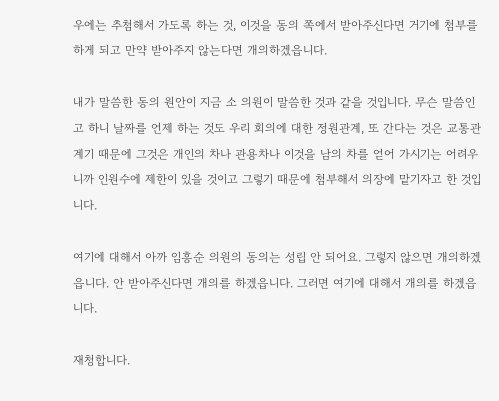우에는 추첨해서 가도록 하는 것, 이것을 동의 쪽에서 받아주신다면 거기에 첨부를 하게 되고 만약 받아주지 않는다면 개의하겠읍니다.

내가 말씀한 동의 원안이 지금 소 의원이 말씀한 것과 같을 것입니다. 무슨 말씀인고 하니 날짜를 언제 하는 것도 우리 회의에 대한 정원관계, 또 간다는 것은 교통관계기 때문에 그것은 개인의 차나 관용차나 이것을 남의 차를 얻어 가시기는 어려우니까 인원수에 제한이 있을 것이고 그렇기 때문에 첨부해서 의장에 맡기자고 한 것입니다.

여기에 대해서 아까 임흥순 의원의 동의는 성립 안 되어요. 그렇지 않으면 개의하겠읍니다. 안 받아주신다면 개의를 하겠읍니다. 그러면 여기에 대해서 개의를 하겠읍니다.

재청합니다.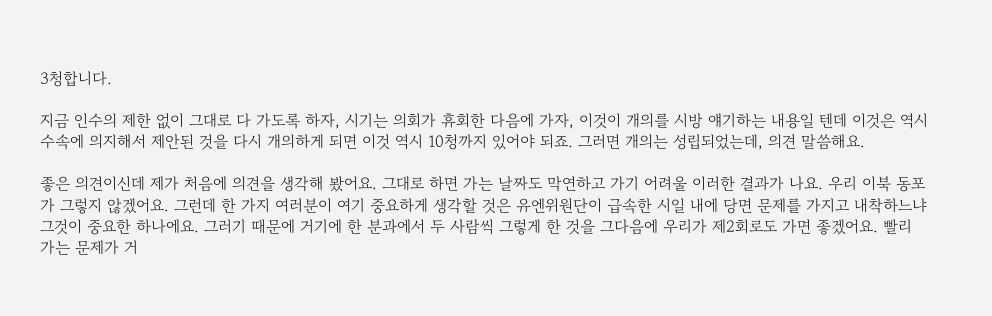3청합니다.

지금 인수의 제한 없이 그대로 다 가도록 하자, 시기는 의회가 휴회한 다음에 가자, 이것이 개의를 시방 얘기하는 내용일 텐데 이것은 역시 수속에 의지해서 제안된 것을 다시 개의하게 되면 이것 역시 10청까지 있어야 되죠. 그러면 개의는 성립되었는데, 의견 말씀해요.

좋은 의견이신데 제가 처음에 의견을 생각해 봤어요. 그대로 하면 가는 날짜도 막연하고 가기 어려울 이러한 결과가 나요. 우리 이북 동포가 그렇지 않겠어요. 그런데 한 가지 여러분이 여기 중요하게 생각할 것은 유엔위원단이 급속한 시일 내에 당면 문제를 가지고 내착하느냐 그것이 중요한 하나에요. 그러기 때문에 거기에 한 분과에서 두 사람씩 그렇게 한 것을 그다음에 우리가 제2회로도 가면 좋겠어요. 빨리 가는 문제가 거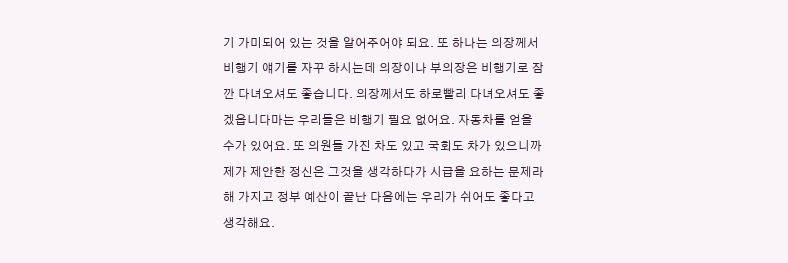기 가미되어 있는 것을 알어주어야 되요. 또 하나는 의장께서 비행기 얘기를 자꾸 하시는데 의장이나 부의장은 비행기로 잠깐 다녀오셔도 좋습니다. 의장께서도 하로빨리 다녀오셔도 좋겠읍니다마는 우리들은 비행기 필요 없어요. 자동차를 얻을 수가 있어요. 또 의원들 가진 차도 있고 국회도 차가 있으니까 제가 제안한 정신은 그것을 생각하다가 시급을 요하는 문제라 해 가지고 정부 예산이 끝난 다음에는 우리가 쉬어도 좋다고 생각해요.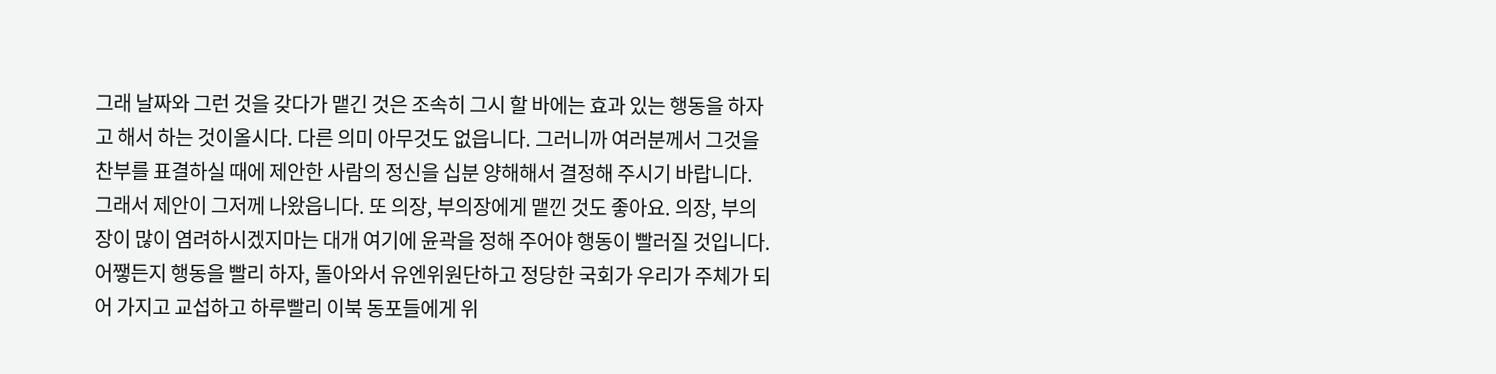그래 날짜와 그런 것을 갖다가 맽긴 것은 조속히 그시 할 바에는 효과 있는 행동을 하자고 해서 하는 것이올시다. 다른 의미 아무것도 없읍니다. 그러니까 여러분께서 그것을 찬부를 표결하실 때에 제안한 사람의 정신을 십분 양해해서 결정해 주시기 바랍니다. 그래서 제안이 그저께 나왔읍니다. 또 의장, 부의장에게 맽낀 것도 좋아요. 의장, 부의장이 많이 염려하시겠지마는 대개 여기에 윤곽을 정해 주어야 행동이 빨러질 것입니다. 어쨓든지 행동을 빨리 하자, 돌아와서 유엔위원단하고 정당한 국회가 우리가 주체가 되어 가지고 교섭하고 하루빨리 이북 동포들에게 위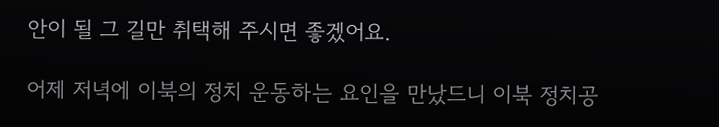안이 될 그 길만 취택해 주시면 좋겠어요.

어제 저녁에 이북의 정치 운동하는 요인을 만났드니 이북 정치공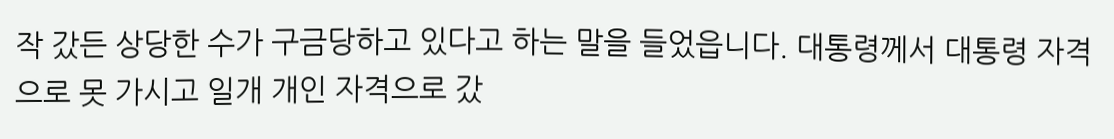작 갔든 상당한 수가 구금당하고 있다고 하는 말을 들었읍니다. 대통령께서 대통령 자격으로 못 가시고 일개 개인 자격으로 갔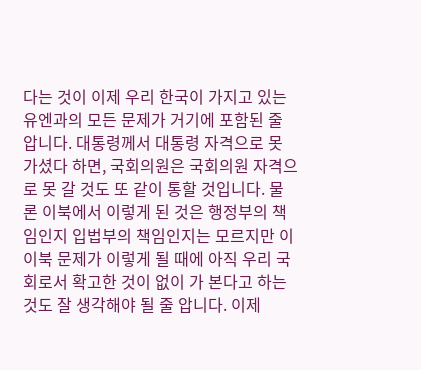다는 것이 이제 우리 한국이 가지고 있는 유엔과의 모든 문제가 거기에 포함된 줄 압니다. 대통령께서 대통령 자격으로 못 가셨다 하면, 국회의원은 국회의원 자격으로 못 갈 것도 또 같이 통할 것입니다. 물론 이북에서 이렇게 된 것은 행정부의 책임인지 입법부의 책임인지는 모르지만 이 이북 문제가 이렇게 될 때에 아직 우리 국회로서 확고한 것이 없이 가 본다고 하는 것도 잘 생각해야 될 줄 압니다. 이제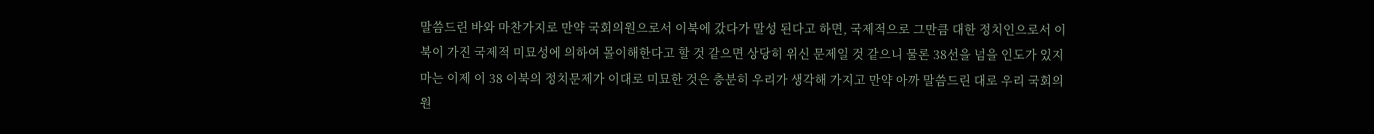말씀드린 바와 마찬가지로 만약 국회의원으로서 이북에 갔다가 말성 된다고 하면, 국제적으로 그만큼 대한 정치인으로서 이북이 가진 국제적 미묘성에 의하여 몰이해한다고 할 것 같으면 상당히 위신 문제일 것 같으니 물론 38선을 넘을 인도가 있지마는 이제 이 38 이북의 정치문제가 이대로 미묘한 것은 충분히 우리가 생각해 가지고 만약 아까 말씀드린 대로 우리 국회의원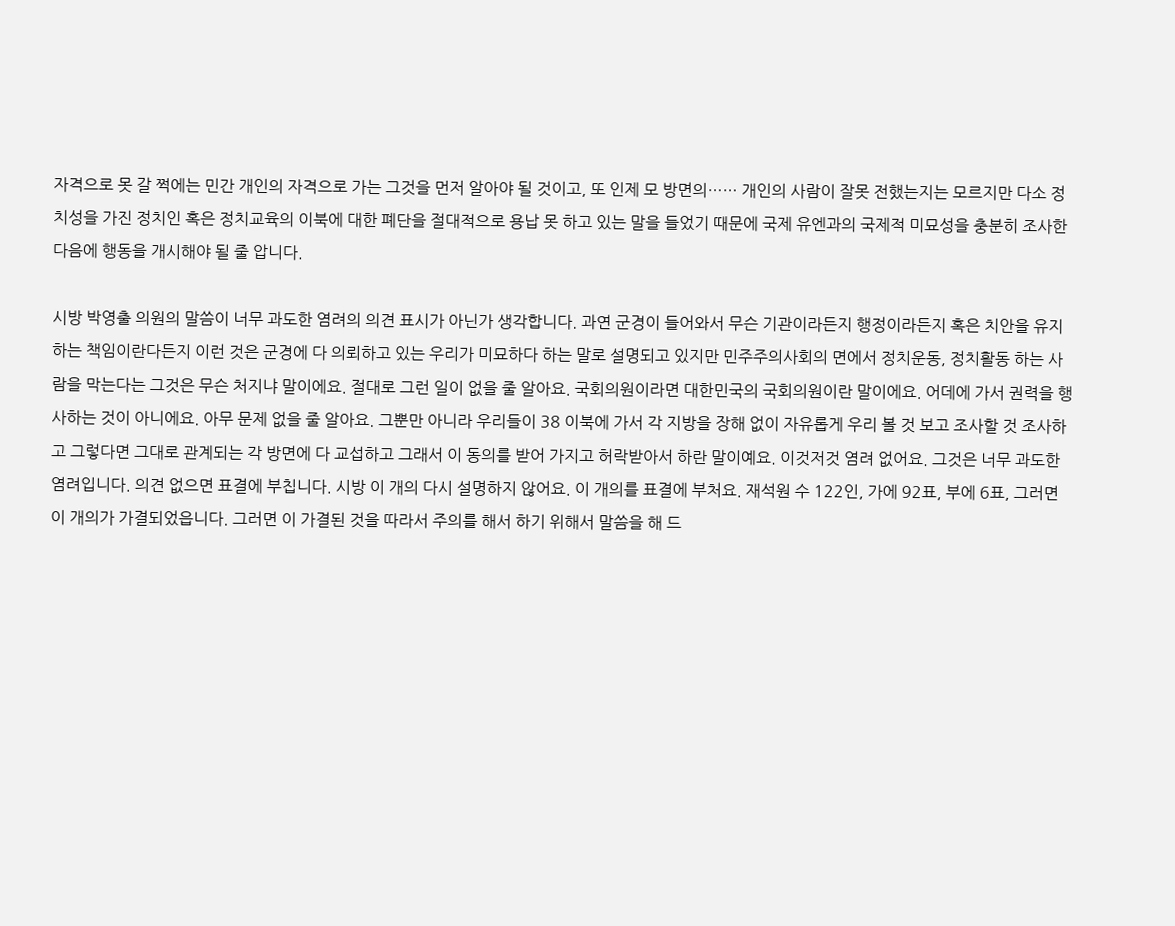자격으로 못 갈 쩍에는 민간 개인의 자격으로 가는 그것을 먼저 알아야 될 것이고, 또 인제 모 방면의…… 개인의 사람이 잘못 전했는지는 모르지만 다소 정치성을 가진 정치인 혹은 정치교육의 이북에 대한 폐단을 절대적으로 용납 못 하고 있는 말을 들었기 때문에 국제 유엔과의 국제적 미묘성을 충분히 조사한 다음에 행동을 개시해야 될 줄 압니다.

시방 박영출 의원의 말씀이 너무 과도한 염려의 의견 표시가 아닌가 생각합니다. 과연 군경이 들어와서 무슨 기관이라든지 행정이라든지 혹은 치안을 유지하는 책임이란다든지 이런 것은 군경에 다 의뢰하고 있는 우리가 미묘하다 하는 말로 설명되고 있지만 민주주의사회의 면에서 정치운동, 정치활동 하는 사람을 막는다는 그것은 무슨 처지냐 말이에요. 절대로 그런 일이 없을 줄 알아요. 국회의원이라면 대한민국의 국회의원이란 말이에요. 어데에 가서 권력을 행사하는 것이 아니에요. 아무 문제 없을 줄 알아요. 그뿐만 아니라 우리들이 38 이북에 가서 각 지방을 장해 없이 자유롭게 우리 볼 것 보고 조사할 것 조사하고 그렇다면 그대로 관계되는 각 방면에 다 교섭하고 그래서 이 동의를 받어 가지고 허락받아서 하란 말이예요. 이것저것 염려 없어요. 그것은 너무 과도한 염려입니다. 의견 없으면 표결에 부칩니다. 시방 이 개의 다시 설명하지 않어요. 이 개의를 표결에 부처요. 재석원 수 122인, 가에 92표, 부에 6표, 그러면 이 개의가 가결되었읍니다. 그러면 이 가결된 것을 따라서 주의를 해서 하기 위해서 말씀을 해 드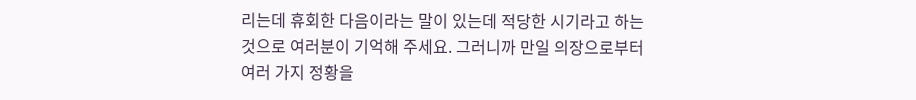리는데 휴회한 다음이라는 말이 있는데 적당한 시기라고 하는 것으로 여러분이 기억해 주세요. 그러니까 만일 의장으로부터 여러 가지 정황을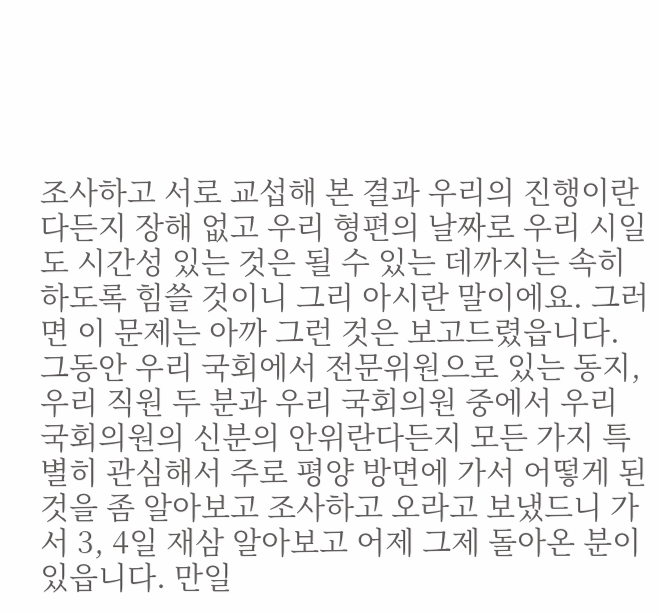조사하고 서로 교섭해 본 결과 우리의 진행이란다든지 장해 없고 우리 형편의 날짜로 우리 시일도 시간성 있는 것은 될 수 있는 데까지는 속히 하도록 힘쓸 것이니 그리 아시란 말이에요. 그러면 이 문제는 아까 그런 것은 보고드렸읍니다. 그동안 우리 국회에서 전문위원으로 있는 동지, 우리 직원 두 분과 우리 국회의원 중에서 우리 국회의원의 신분의 안위란다든지 모든 가지 특별히 관심해서 주로 평양 방면에 가서 어떻게 된 것을 좀 알아보고 조사하고 오라고 보냈드니 가서 3, 4일 재삼 알아보고 어제 그제 돌아온 분이 있읍니다. 만일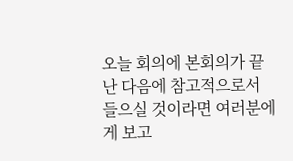오늘 회의에 본회의가 끝난 다음에 참고적으로서 들으실 것이라면 여러분에게 보고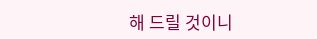해 드릴 것이니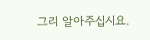그리 알아주십시요.